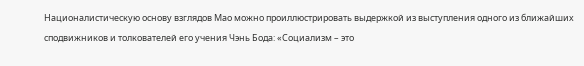Националистическую основу взглядов Мао можно проиллюстрировать выдержкой из выступления одного из ближайших сподвижников и толкователей его учения Чэнь Бода: «Социализм – это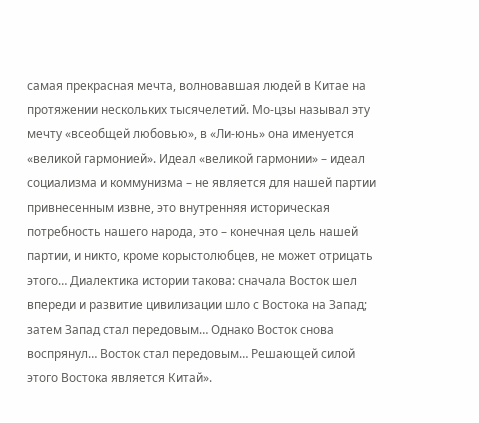самая прекрасная мечта, волновавшая людей в Китае на протяжении нескольких тысячелетий. Мо-цзы называл эту мечту «всеобщей любовью», в «Ли-юнь» она именуется «великой гармонией». Идеал «великой гармонии» – идеал социализма и коммунизма – не является для нашей партии привнесенным извне, это внутренняя историческая потребность нашего народа, это – конечная цель нашей партии, и никто, кроме корыстолюбцев, не может отрицать этого… Диалектика истории такова: сначала Восток шел впереди и развитие цивилизации шло с Востока на Запад; затем Запад стал передовым… Однако Восток снова воспрянул… Восток стал передовым… Решающей силой этого Востока является Китай».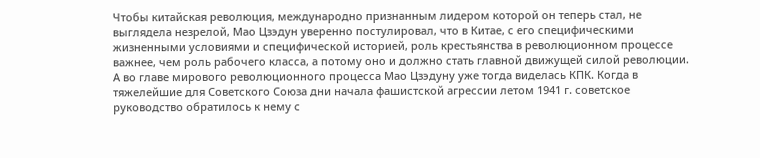Чтобы китайская революция, международно признанным лидером которой он теперь стал, не выглядела незрелой, Мао Цзэдун уверенно постулировал, что в Китае, с его специфическими жизненными условиями и специфической историей, роль крестьянства в революционном процессе важнее, чем роль рабочего класса, а потому оно и должно стать главной движущей силой революции. А во главе мирового революционного процесса Мао Цзэдуну уже тогда виделась КПК. Когда в тяжелейшие для Советского Союза дни начала фашистской агрессии летом 1941 г. советское руководство обратилось к нему с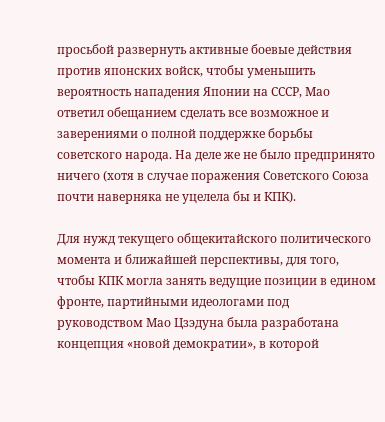просьбой развернуть активные боевые действия против японских войск, чтобы уменьшить вероятность нападения Японии на СССР, Мао ответил обещанием сделать все возможное и заверениями о полной поддержке борьбы советского народа. На деле же не было предпринято ничего (хотя в случае поражения Советского Союза почти наверняка не уцелела бы и КПК).

Для нужд текущего общекитайского политического момента и ближайшей перспективы, для того, чтобы КПК могла занять ведущие позиции в едином фронте, партийными идеологами под руководством Мао Цзэдуна была разработана концепция «новой демократии», в которой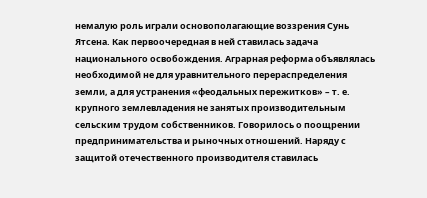немалую роль играли основополагающие воззрения Сунь Ятсена. Как первоочередная в ней ставилась задача национального освобождения. Аграрная реформа объявлялась необходимой не для уравнительного перераспределения земли, а для устранения «феодальных пережитков» – т. е. крупного землевладения не занятых производительным сельским трудом собственников. Говорилось о поощрении предпринимательства и рыночных отношений. Наряду с защитой отечественного производителя ставилась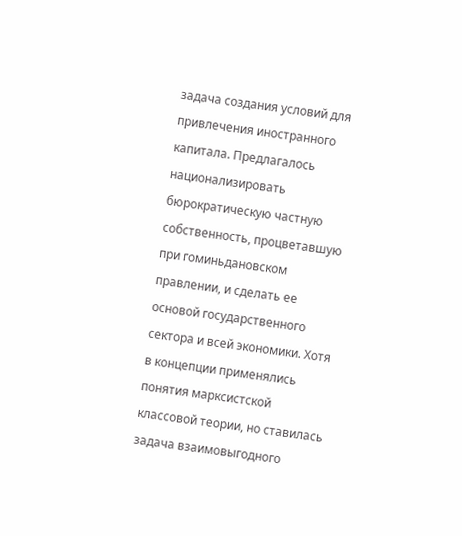задача создания условий для привлечения иностранного капитала. Предлагалось национализировать бюрократическую частную собственность, процветавшую при гоминьдановском правлении, и сделать ее основой государственного сектора и всей экономики. Хотя в концепции применялись понятия марксистской классовой теории, но ставилась задача взаимовыгодного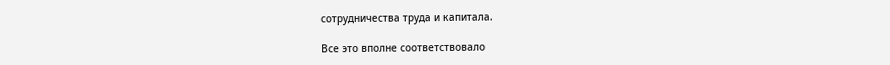сотрудничества труда и капитала.

Все это вполне соответствовало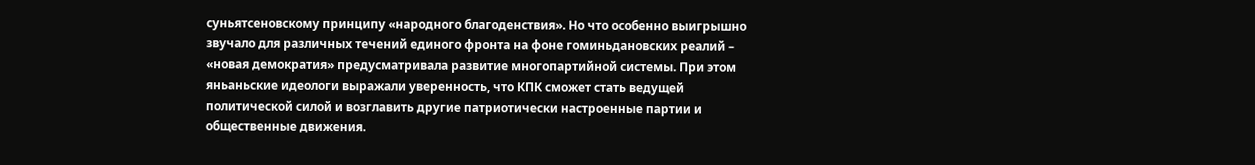суньятсеновскому принципу «народного благоденствия». Но что особенно выигрышно звучало для различных течений единого фронта на фоне гоминьдановских реалий – «новая демократия» предусматривала развитие многопартийной системы. При этом яньаньские идеологи выражали уверенность, что КПК сможет стать ведущей политической силой и возглавить другие патриотически настроенные партии и общественные движения.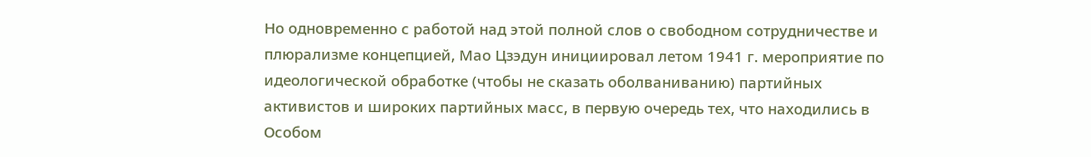Но одновременно с работой над этой полной слов о свободном сотрудничестве и плюрализме концепцией, Мао Цзэдун инициировал летом 1941 г. мероприятие по идеологической обработке (чтобы не сказать оболваниванию) партийных активистов и широких партийных масс, в первую очередь тех, что находились в Особом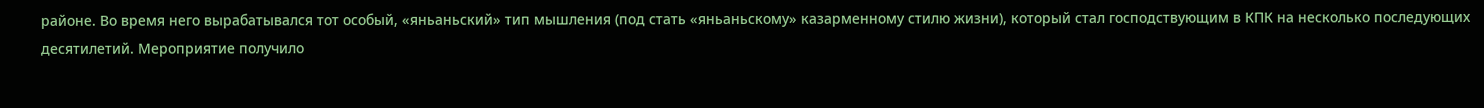районе. Во время него вырабатывался тот особый, «яньаньский» тип мышления (под стать «яньаньскому» казарменному стилю жизни), который стал господствующим в КПК на несколько последующих десятилетий. Мероприятие получило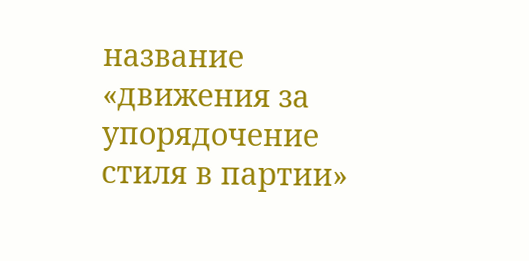название «движения за упорядочение стиля в партии»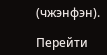(чжэнфэн).

Перейти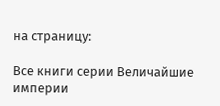на страницу:

Все книги серии Величайшие империи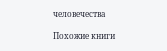человечества

Похожие книги